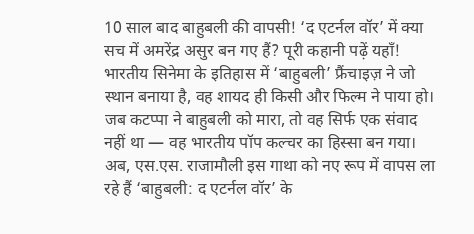10 साल बाद बाहुबली की वापसी! ‘द एटर्नल वॉर’ में क्या सच में अमरेंद्र असुर बन गए हैं? पूरी कहानी पढ़ें यहाँ!
भारतीय सिनेमा के इतिहास में ‘बाहुबली’ फ्रैंचाइज़ ने जो स्थान बनाया है, वह शायद ही किसी और फिल्म ने पाया हो। जब कटप्पा ने बाहुबली को मारा, तो वह सिर्फ एक संवाद नहीं था — वह भारतीय पॉप कल्चर का हिस्सा बन गया। अब, एस.एस. राजामौली इस गाथा को नए रूप में वापस ला रहे हैं ‘बाहुबली: द एटर्नल वॉर’ के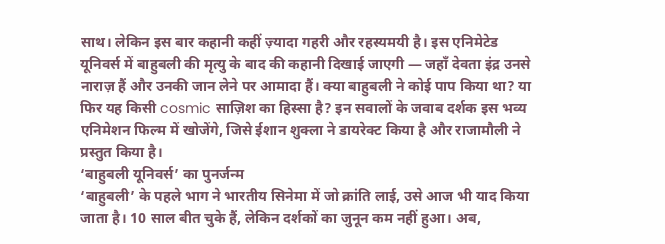साथ। लेकिन इस बार कहानी कहीं ज़्यादा गहरी और रहस्यमयी है। इस एनिमेटेड यूनिवर्स में बाहुबली की मृत्यु के बाद की कहानी दिखाई जाएगी — जहाँ देवता इंद्र उनसे नाराज़ हैं और उनकी जान लेने पर आमादा हैं। क्या बाहुबली ने कोई पाप किया था? या फिर यह किसी cosmic साज़िश का हिस्सा है? इन सवालों के जवाब दर्शक इस भव्य एनिमेशन फिल्म में खोजेंगे, जिसे ईशान शुक्ला ने डायरेक्ट किया है और राजामौली ने प्रस्तुत किया है।
‘बाहुबली यूनिवर्स’ का पुनर्जन्म
‘बाहुबली’ के पहले भाग ने भारतीय सिनेमा में जो क्रांति लाई, उसे आज भी याद किया जाता है। 10 साल बीत चुके हैं, लेकिन दर्शकों का जुनून कम नहीं हुआ। अब,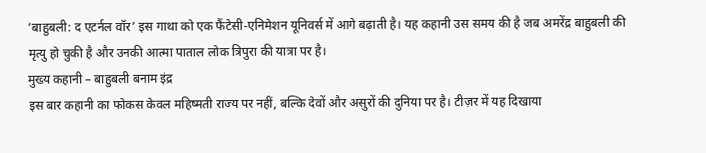‘बाहुबली: द एटर्नल वॉर’ इस गाथा को एक फैंटेसी-एनिमेशन यूनिवर्स में आगे बढ़ाती है। यह कहानी उस समय की है जब अमरेंद्र बाहुबली की मृत्यु हो चुकी है और उनकी आत्मा पाताल लोक त्रिपुरा की यात्रा पर है।
मुख्य कहानी – बाहुबली बनाम इंद्र
इस बार कहानी का फोकस केवल महिष्मती राज्य पर नहीं, बल्कि देवों और असुरों की दुनिया पर है। टीज़र में यह दिखाया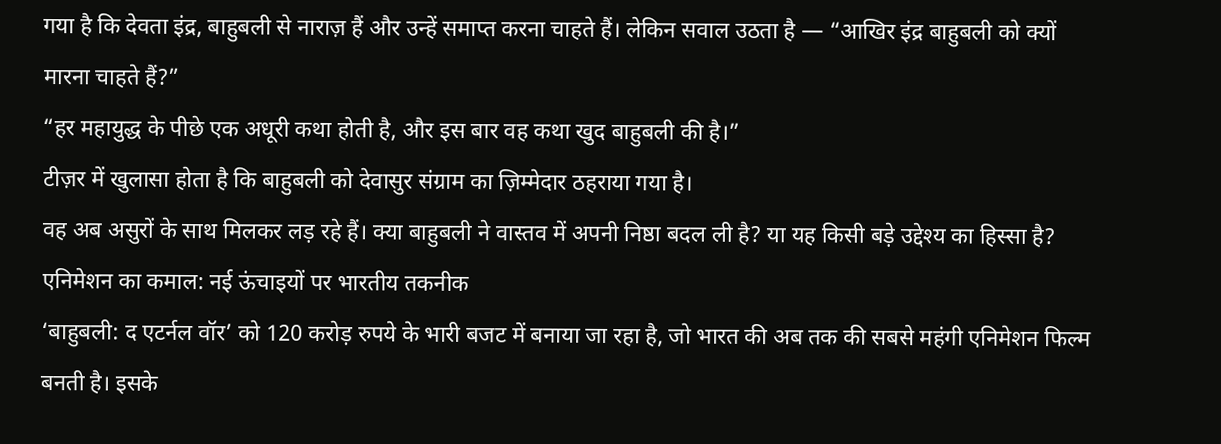गया है कि देवता इंद्र, बाहुबली से नाराज़ हैं और उन्हें समाप्त करना चाहते हैं। लेकिन सवाल उठता है — “आखिर इंद्र बाहुबली को क्यों मारना चाहते हैं?”
“हर महायुद्ध के पीछे एक अधूरी कथा होती है, और इस बार वह कथा खुद बाहुबली की है।”
टीज़र में खुलासा होता है कि बाहुबली को देवासुर संग्राम का ज़िम्मेदार ठहराया गया है।
वह अब असुरों के साथ मिलकर लड़ रहे हैं। क्या बाहुबली ने वास्तव में अपनी निष्ठा बदल ली है? या यह किसी बड़े उद्देश्य का हिस्सा है?
एनिमेशन का कमाल: नई ऊंचाइयों पर भारतीय तकनीक
‘बाहुबली: द एटर्नल वॉर’ को 120 करोड़ रुपये के भारी बजट में बनाया जा रहा है, जो भारत की अब तक की सबसे महंगी एनिमेशन फिल्म बनती है। इसके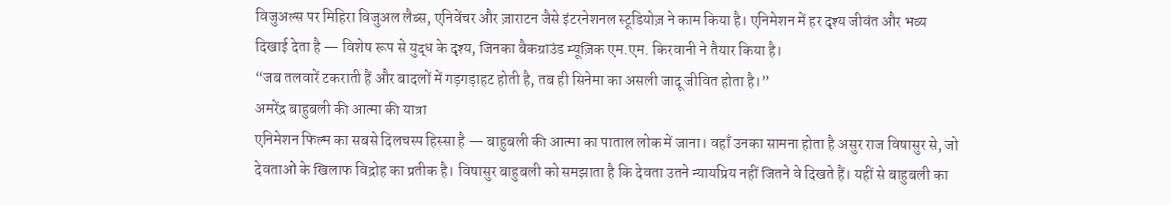विजुअल्स पर मिहिरा विजुअल लैब्स, एनिवेंचर और ज़ाराटन जैसे इंटरनेशनल स्टूडियोज़ ने काम किया है। एनिमेशन में हर दृश्य जीवंत और भव्य दिखाई देता है — विशेष रूप से युद्ध के दृश्य, जिनका बैकग्राउंड म्यूज़िक एम.एम. किरवानी ने तैयार किया है।
“जब तलवारें टकराती हैं और बादलों में गड़गड़ाहट होती है, तब ही सिनेमा का असली जादू जीवित होता है।”
अमरेंद्र बाहुबली की आत्मा की यात्रा
एनिमेशन फिल्म का सबसे दिलचस्प हिस्सा है — बाहुबली की आत्मा का पाताल लोक में जाना। वहाँ उनका सामना होता है असुर राज विषासुर से, जो देवताओं के खिलाफ विद्रोह का प्रतीक है। विषासुर बाहुबली को समझाता है कि देवता उतने न्यायप्रिय नहीं जितने वे दिखते हैं। यहीं से बाहुबली का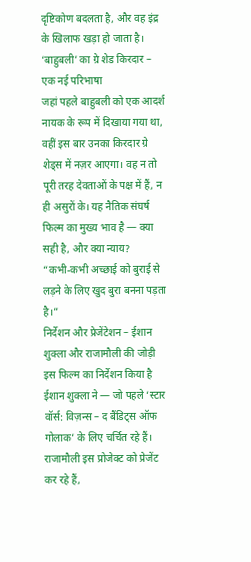दृष्टिकोण बदलता है, और वह इंद्र के खिलाफ खड़ा हो जाता है।
‘बाहुबली’ का ग्रे शेड किरदार – एक नई परिभाषा
जहां पहले बाहुबली को एक आदर्श नायक के रूप में दिखाया गया था, वहीं इस बार उनका किरदार ग्रे शेड्स में नज़र आएगा। वह न तो पूरी तरह देवताओं के पक्ष में हैं, न ही असुरों के। यह नैतिक संघर्ष फिल्म का मुख्य भाव है — क्या सही है, और क्या न्याय?
“कभी-कभी अच्छाई को बुराई से लड़ने के लिए खुद बुरा बनना पड़ता है।”
निर्देशन और प्रेजेंटेशन – ईशान शुक्ला और राजामौली की जोड़ी
इस फिल्म का निर्देशन किया है ईशान शुक्ला ने — जो पहले ‘स्टार वॉर्स: विज़न्स – द बैंडिट्स ऑफ गोलाक’ के लिए चर्चित रहे हैं। राजामौली इस प्रोजेक्ट को प्रेजेंट कर रहे हैं,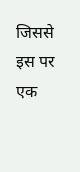जिससे इस पर एक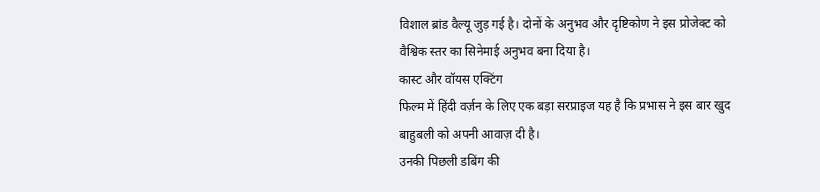विशाल ब्रांड वैल्यू जुड़ गई है। दोनों के अनुभव और दृष्टिकोण ने इस प्रोजेक्ट को वैश्विक स्तर का सिनेमाई अनुभव बना दिया है।
कास्ट और वॉयस एक्टिंग
फिल्म में हिंदी वर्ज़न के लिए एक बड़ा सरप्राइज यह है कि प्रभास ने इस बार खुद बाहुबली को अपनी आवाज़ दी है।
उनकी पिछली डबिंग की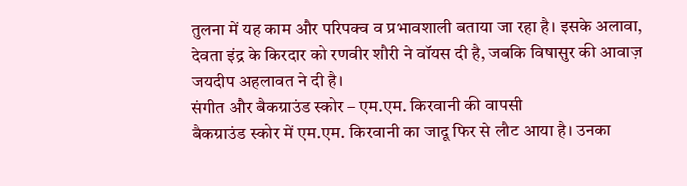तुलना में यह काम और परिपक्व व प्रभावशाली बताया जा रहा है। इसके अलावा, देवता इंद्र के किरदार को रणवीर शौरी ने वॉयस दी है, जबकि विषासुर की आवाज़ जयदीप अहलावत ने दी है।
संगीत और बैकग्राउंड स्कोर – एम.एम. किरवानी की वापसी
बैकग्राउंड स्कोर में एम.एम. किरवानी का जादू फिर से लौट आया है। उनका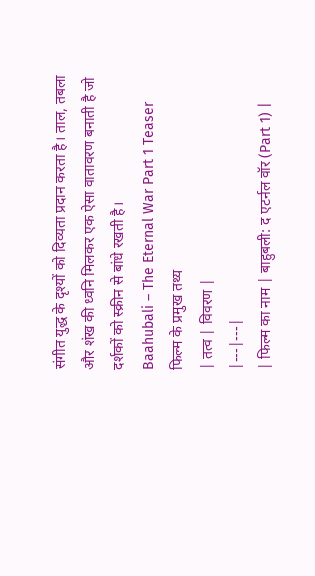संगीत युद्ध के दृश्यों को दिव्यता प्रदान करता है। ताल, तबला और शंख की ध्वनि मिलकर एक ऐसा वातावरण बनाती है जो दर्शकों को स्क्रीन से बांधे रखती है।
Baahubali – The Eternal War Part 1 Teaser
फिल्म के प्रमुख तथ्य
| तत्व | विवरण |
|---|---|
| फिल्म का नाम | बाहुबली: द एटर्नल वॉर (Part 1) |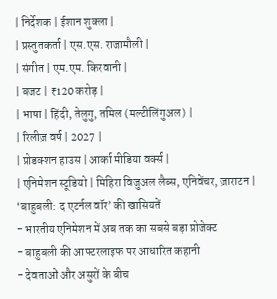| निर्देशक | ईशान शुक्ला |
| प्रस्तुतकर्ता | एस.एस. राजामौली |
| संगीत | एम.एम. किरवानी |
| बजट | ₹120 करोड़ |
| भाषा | हिंदी, तेलुगु, तमिल (मल्टीलिंगुअल) |
| रिलीज़ वर्ष | 2027 |
| प्रोडक्शन हाउस | आर्का मीडिया वर्क्स |
| एनिमेशन स्टूडियो | मिहिरा विजुअल लैब्स, एनिवेंचर, ज़ाराटन |
‘बाहुबली: द एटर्नल वॉर’ की खासियतें
- भारतीय एनिमेशन में अब तक का सबसे बड़ा प्रोजेक्ट
- बाहुबली की आफ्टरलाइफ पर आधारित कहानी
- देवताओं और असुरों के बीच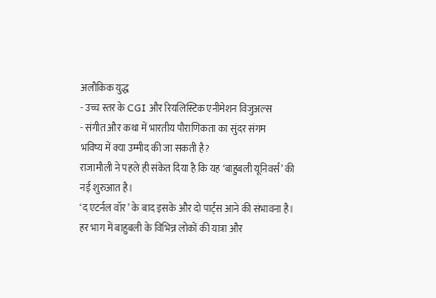अलौकिक युद्ध
- उच्च स्तर के CGI और रियलिस्टिक एनीमेशन विजुअल्स
- संगीत और कथा में भारतीय पौराणिकता का सुंदर संगम
भविष्य में क्या उम्मीद की जा सकती है?
राजामौली ने पहले ही संकेत दिया है कि यह ‘बाहुबली यूनिवर्स’ की नई शुरुआत है।
‘द एटर्नल वॉर’ के बाद इसके और दो पार्ट्स आने की संभावना है।
हर भाग में बाहुबली के विभिन्न लोकों की यात्रा और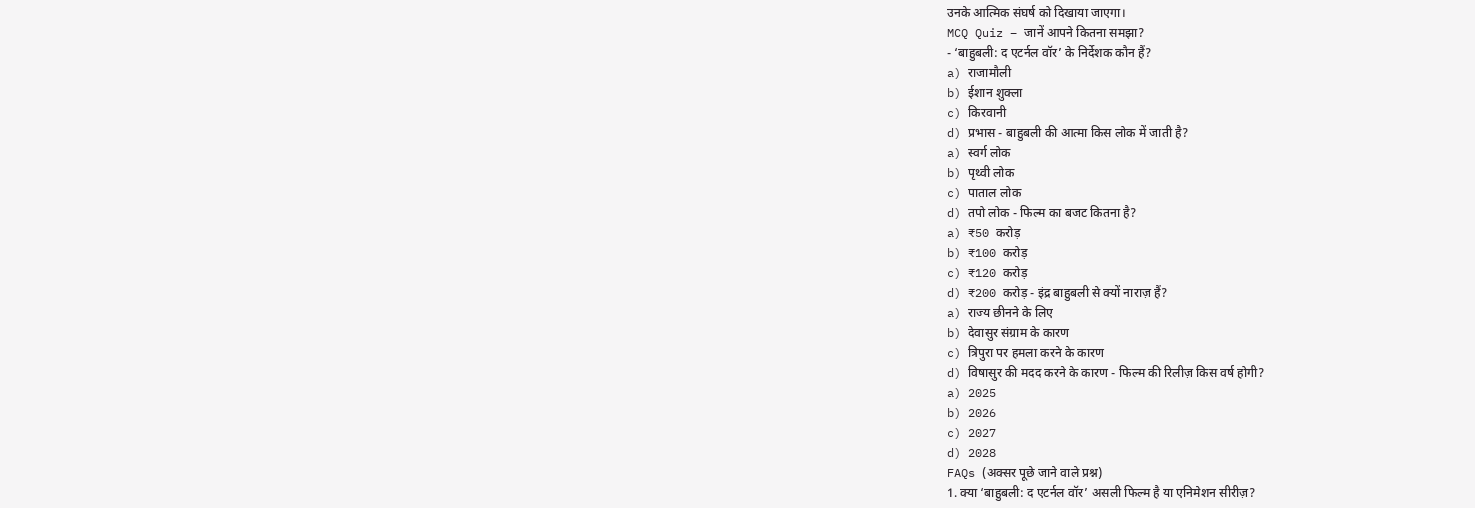उनके आत्मिक संघर्ष को दिखाया जाएगा।
MCQ Quiz – जानें आपने कितना समझा?
- ‘बाहुबली: द एटर्नल वॉर’ के निर्देशक कौन हैं?
a) राजामौली
b) ईशान शुक्ला
c) किरवानी
d) प्रभास - बाहुबली की आत्मा किस लोक में जाती है?
a) स्वर्ग लोक
b) पृथ्वी लोक
c) पाताल लोक
d) तपो लोक - फिल्म का बजट कितना है?
a) ₹50 करोड़
b) ₹100 करोड़
c) ₹120 करोड़
d) ₹200 करोड़ - इंद्र बाहुबली से क्यों नाराज़ हैं?
a) राज्य छीनने के लिए
b) देवासुर संग्राम के कारण
c) त्रिपुरा पर हमला करने के कारण
d) विषासुर की मदद करने के कारण - फिल्म की रिलीज़ किस वर्ष होगी?
a) 2025
b) 2026
c) 2027
d) 2028
FAQs (अक्सर पूछे जाने वाले प्रश्न)
1. क्या ‘बाहुबली: द एटर्नल वॉर’ असली फिल्म है या एनिमेशन सीरीज़?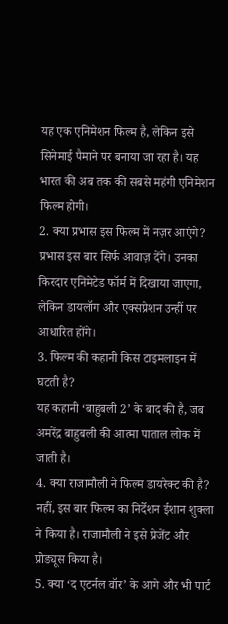यह एक एनिमेशन फिल्म है, लेकिन इसे सिनेमाई पैमाने पर बनाया जा रहा है। यह भारत की अब तक की सबसे महंगी एनिमेशन फिल्म होगी।
2. क्या प्रभास इस फिल्म में नज़र आएंगे?
प्रभास इस बार सिर्फ आवाज़ देंगे। उनका किरदार एनिमेटेड फॉर्म में दिखाया जाएगा, लेकिन डायलॉग और एक्सप्रेशन उन्हीं पर आधारित होंगे।
3. फिल्म की कहानी किस टाइमलाइन में घटती है?
यह कहानी ‘बाहुबली 2’ के बाद की है, जब अमरेंद्र बाहुबली की आत्मा पाताल लोक में जाती है।
4. क्या राजामौली ने फिल्म डायरेक्ट की है?
नहीं, इस बार फिल्म का निर्देशन ईशान शुक्ला ने किया है। राजामौली ने इसे प्रेजेंट और प्रोड्यूस किया है।
5. क्या ‘द एटर्नल वॉर’ के आगे और भी पार्ट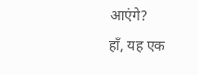आएंगे?
हाँ, यह एक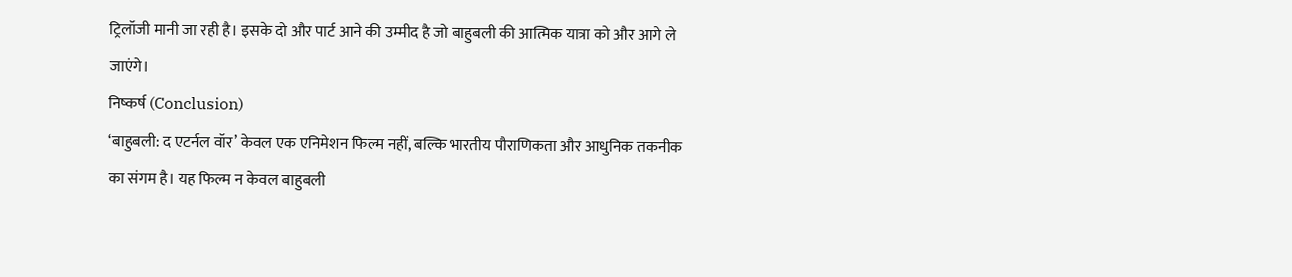ट्रिलॉजी मानी जा रही है। इसके दो और पार्ट आने की उम्मीद है जो बाहुबली की आत्मिक यात्रा को और आगे ले जाएंगे।
निष्कर्ष (Conclusion)
‘बाहुबली: द एटर्नल वॉर’ केवल एक एनिमेशन फिल्म नहीं, बल्कि भारतीय पौराणिकता और आधुनिक तकनीक का संगम है। यह फिल्म न केवल बाहुबली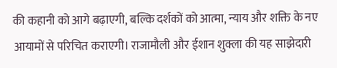की कहानी को आगे बढ़ाएगी, बल्कि दर्शकों को आत्मा, न्याय और शक्ति के नए आयामों से परिचित कराएगी। राजामौली और ईशान शुक्ला की यह साझेदारी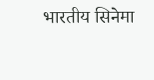भारतीय सिनेमा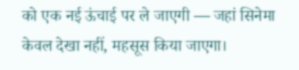को एक नई ऊंचाई पर ले जाएगी — जहां सिनेमा केवल देखा नहीं, महसूस किया जाएगा।